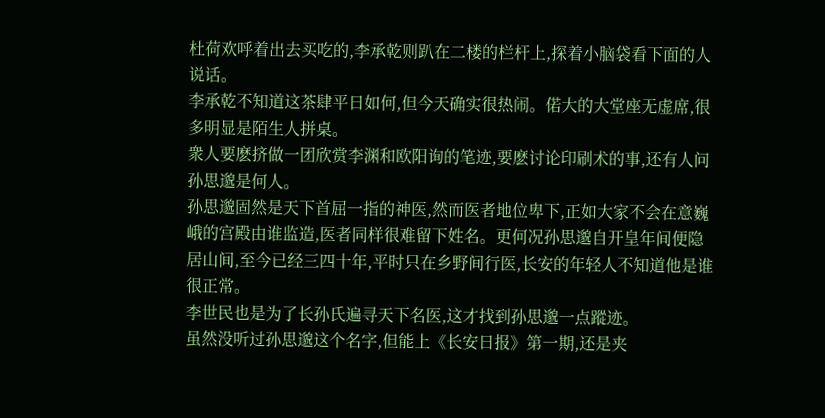杜荷欢呼着出去买吃的,李承乾则趴在二楼的栏杆上,探着小脑袋看下面的人说话。
李承乾不知道这茶肆平日如何,但今天确实很热闹。偌大的大堂座无虚席,很多明显是陌生人拼桌。
衆人要麽挤做一团欣赏李渊和欧阳询的笔迹,要麽讨论印刷术的事,还有人问孙思邈是何人。
孙思邈固然是天下首屈一指的神医,然而医者地位卑下,正如大家不会在意巍峨的宫殿由谁监造,医者同样很难留下姓名。更何况孙思邈自开皇年间便隐居山间,至今已经三四十年,平时只在乡野间行医,长安的年轻人不知道他是谁很正常。
李世民也是为了长孙氏遍寻天下名医,这才找到孙思邈一点蹤迹。
虽然没听过孙思邈这个名字,但能上《长安日报》第一期,还是夹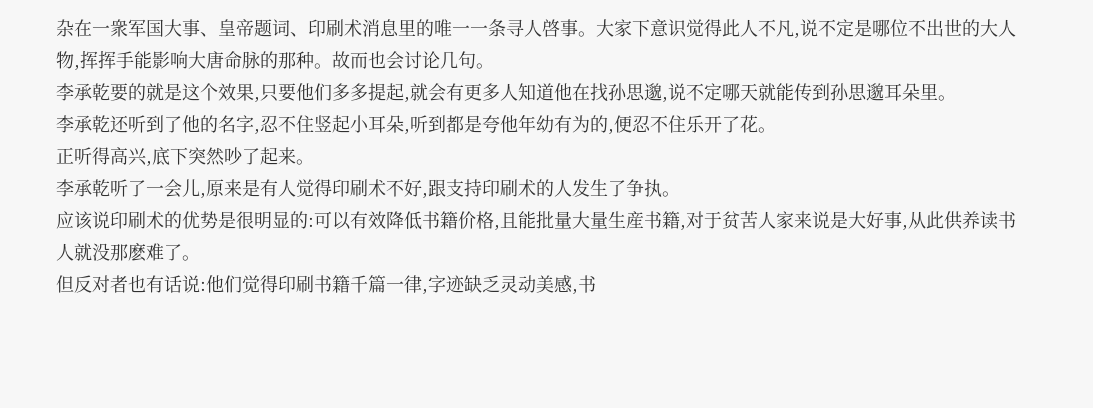杂在一衆军国大事、皇帝题词、印刷术消息里的唯一一条寻人啓事。大家下意识觉得此人不凡,说不定是哪位不出世的大人物,挥挥手能影响大唐命脉的那种。故而也会讨论几句。
李承乾要的就是这个效果,只要他们多多提起,就会有更多人知道他在找孙思邈,说不定哪天就能传到孙思邈耳朵里。
李承乾还听到了他的名字,忍不住竖起小耳朵,听到都是夸他年幼有为的,便忍不住乐开了花。
正听得高兴,底下突然吵了起来。
李承乾听了一会儿,原来是有人觉得印刷术不好,跟支持印刷术的人发生了争执。
应该说印刷术的优势是很明显的:可以有效降低书籍价格,且能批量大量生産书籍,对于贫苦人家来说是大好事,从此供养读书人就没那麽难了。
但反对者也有话说:他们觉得印刷书籍千篇一律,字迹缺乏灵动美感,书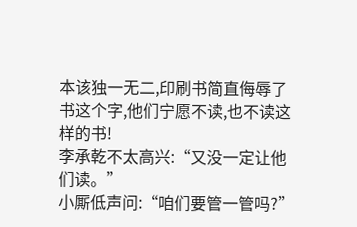本该独一无二,印刷书简直侮辱了书这个字,他们宁愿不读,也不读这样的书!
李承乾不太高兴:“又没一定让他们读。”
小厮低声问:“咱们要管一管吗?”